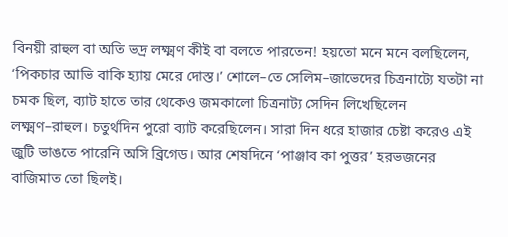বিনয়ী রাহুল বা অতি ভদ্র লক্ষ্মণ কীই বা বলতে পারতেন! হয়তো মনে মনে বলছিলেন, ‘পিকচার আভি বাকি হ্যায় মেরে দোস্ত।’ শোলে–তে সেলিম–জাভেদের চিত্রনাট্যে যতটা না চমক ছিল, ব্যাট হাতে তার থেকেও জমকালো চিত্রনাট্য সেদিন লিখেছিলেন লক্ষ্মণ–রাহুল। চতুর্থদিন পুরো ব্যাট করেছিলেন। সারা দিন ধরে হাজার চেষ্টা করেও এই জুটি ভাঙতে পারেনি অসি ব্রিগেড। আর শেষদিনে ‘পাঞ্জাব কা পুত্তর’ হরভজনের বাজিমাত তো ছিলই।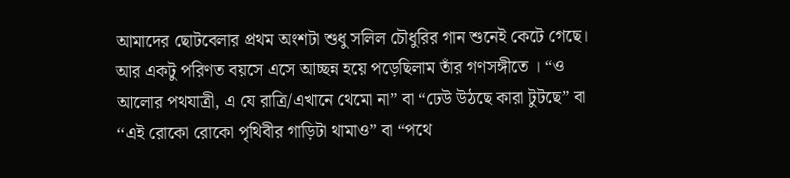আমাদের ছোটবেলার প্রথম অংশটা শুধু সলিল চৌধুরির গান শুনেই কেটে গেছে। আর একটু পরিণত বয়সে এসে আচ্ছন্ন হয়ে পড়েছিলাম তাঁর গণসঙ্গীতে । “ও আলোর পথযাত্রী, এ যে রাত্রি/এখানে থেমো না” বা “ঢেউ উঠছে কারা টুটছে” বা ‘‘এই রোকো রোকো পৃথিবীর গাড়িটা থামাও” বা “পথে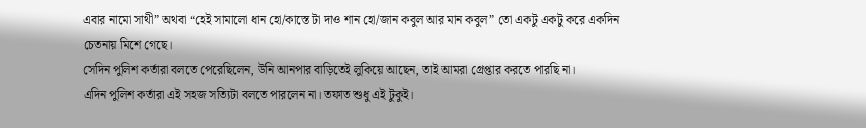এবার নামো সাথী” অথবা “হেই সামালো ধান হো/কাস্তে টা দাও শান হো/জান কবুল আর মান কবুল” তো একটু একটু করে একদিন চেতনায় মিশে গেছে।
সেদিন পুলিশ কর্তারা বলতে পেরেছিলেন, উনি আনপার বাড়িতেই লুকিয়ে আছেন, তাই আমরা গ্রেপ্তার করতে পারছি না।
এদিন পুলিশ কর্তারা এই সহজ সত্যিটা বলতে পারলেন না। তফাত শুধু এই টুকুই।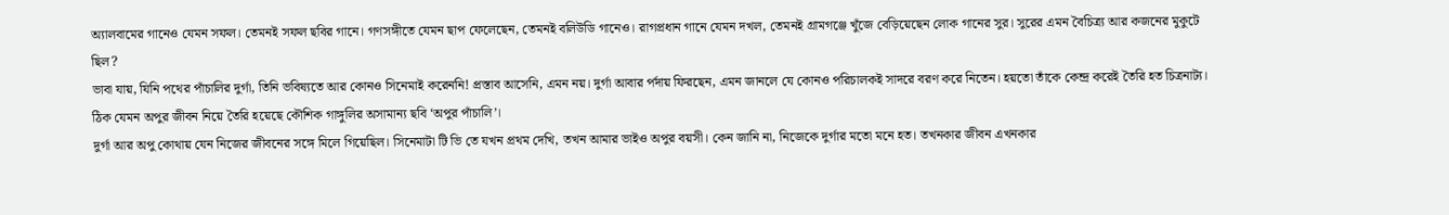অ্যালবামের গানেও যেমন সফল। তেমনই সফল ছবির গানে। গণসঙ্গীতে যেমন ছাপ ফেলেছেন, তেমনই বলিউডি গানেও। রাগপ্রধান গানে যেমন দখল, তেমনই গ্রামগঞ্জে খুঁজে বেড়িয়েছেন লোক গানের সুর। সুরের এমন বৈচিত্র্য আর কজনের মুকুটে ছিল?
ভাবা যায়, যিনি পথের পাঁচালির দুর্গা, তিনি ভবিষ্যতে আর কোনও সিনেমাই করেননি! প্রস্তাব আসেনি, এমন নয়। দুর্গা আবার পর্দায় ফিরছেন, এমন জানলে যে কোনও পরিচালকই সাদরে বরণ করে নিতেন। হয়তো তাঁকে কেন্দ্র করেই তৈরি হত চিত্রনাট্য। ঠিক যেমন অপুর জীবন নিয়ে তৈরি হয়েছে কৌশিক গাঙ্গুলির অসামান্য ছবি ‘অপুর পাঁচালি’।
দুর্গা আর অপু কোথায় যেন নিজের জীবনের সঙ্গে মিলে গিয়েছিল। সিনেমাটা টি ভি তে যখন প্রথম দেখি, তখন আমার ভাইও অপুর বয়সী। কেন জানি না, নিজেকে দুর্গার মতো মনে হত। তখনকার জীবন এখনকার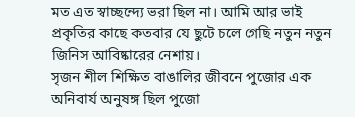মত এত স্বাচ্ছন্দ্যে ভরা ছিল না। আমি আর ভাই প্রকৃতির কাছে কতবার যে ছুটে চলে গেছি নতুন নতুন জিনিস আবিষ্কারের নেশায়।
সৃজন শীল শিক্ষিত বাঙালির জীবনে পুজোর এক অনিবার্য অনুষঙ্গ ছিল পুজো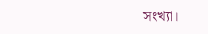সংখ্যা।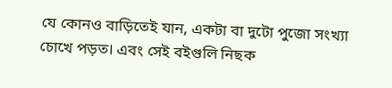যে কোনও বাড়িতেই যান, একটা বা দুটো পুজো সংখ্যা চোখে পড়ত। এবং সেই বইগুলি নিছক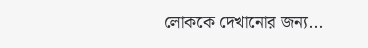লোককে দেখানোর জন্য...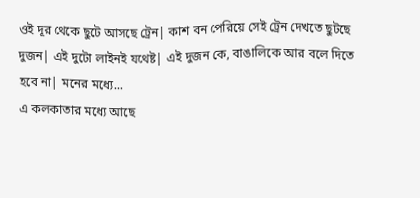ওই দূর থেকে ছুটে আসছে ট্রেন| কাশ বন পেরিয়ে সেই ট্রেন দেখতে ছুটছে দুজন| এই দুটো লাইনই যথেষ্ট| এই দুজন কে, বাঙালিকে আর বলে দিতে হবে না| মনের মধ্যে...
এ কলকাতার মধ্যে আছে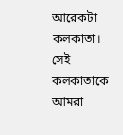আরেকটা কলকাতা। সেই কলকাতাকে আমরা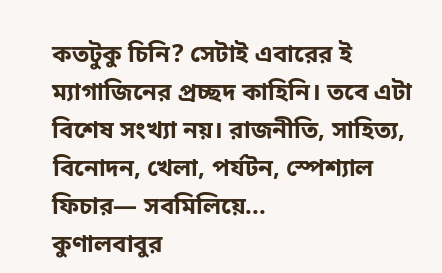কতটুকু চিনি? সেটাই এবারের ই ম্যাগাজিনের প্রচ্ছদ কাহিনি। তবে এটা বিশেষ সংখ্যা নয়। রাজনীতি, সাহিত্য, বিনোদন, খেলা, পর্যটন, স্পেশ্যাল ফিচার— সবমিলিয়ে...
কুণালবাবুর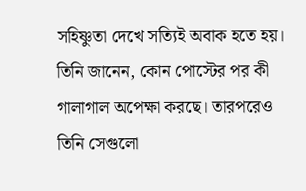সহিষ্ণুতা দেখে সত্যিই অবাক হতে হয়। তিনি জানেন, কোন পোস্টের পর কী গালাগাল অপেক্ষা করছে। তারপরেও তিনি সেগুলো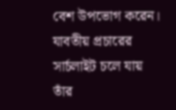বেশ উপভোগ করেন। যাবতীয় প্রচারের সার্চলাইট চলে যায় তাঁর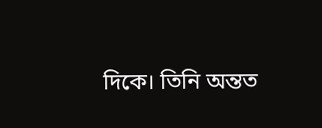দিকে। তিনি অন্তত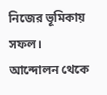নিজের ভূমিকায় সফল। আন্দোলন থেকে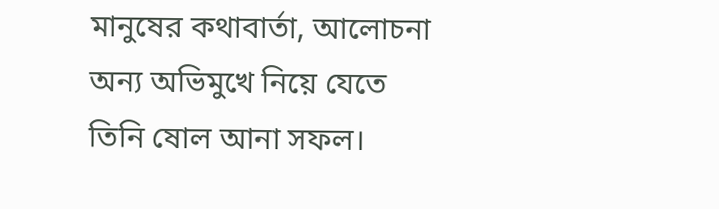মানুষের কথাবার্তা, আলোচনা অন্য অভিমুখে নিয়ে যেতে তিনি ষোল আনা সফল।